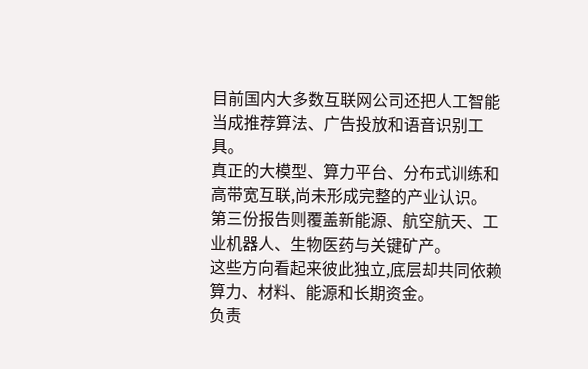目前国内大多数互联网公司还把人工智能当成推荐算法、广告投放和语音识别工具。
真正的大模型、算力平台、分布式训练和高带宽互联,尚未形成完整的产业认识。
第三份报告则覆盖新能源、航空航天、工业机器人、生物医药与关键矿产。
这些方向看起来彼此独立,底层却共同依赖算力、材料、能源和长期资金。
负责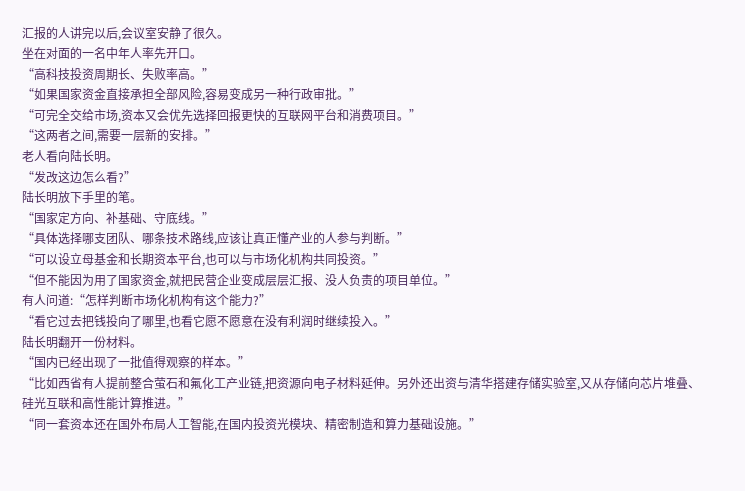汇报的人讲完以后,会议室安静了很久。
坐在对面的一名中年人率先开口。
“高科技投资周期长、失败率高。”
“如果国家资金直接承担全部风险,容易变成另一种行政审批。”
“可完全交给市场,资本又会优先选择回报更快的互联网平台和消费项目。”
“这两者之间,需要一层新的安排。”
老人看向陆长明。
“发改这边怎么看?”
陆长明放下手里的笔。
“国家定方向、补基础、守底线。”
“具体选择哪支团队、哪条技术路线,应该让真正懂产业的人参与判断。”
“可以设立母基金和长期资本平台,也可以与市场化机构共同投资。”
“但不能因为用了国家资金,就把民营企业变成层层汇报、没人负责的项目单位。”
有人问道:“怎样判断市场化机构有这个能力?”
“看它过去把钱投向了哪里,也看它愿不愿意在没有利润时继续投入。”
陆长明翻开一份材料。
“国内已经出现了一批值得观察的样本。”
“比如西省有人提前整合萤石和氟化工产业链,把资源向电子材料延伸。另外还出资与清华搭建存储实验室,又从存储向芯片堆叠、硅光互联和高性能计算推进。”
“同一套资本还在国外布局人工智能,在国内投资光模块、精密制造和算力基础设施。”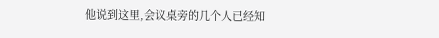他说到这里,会议桌旁的几个人已经知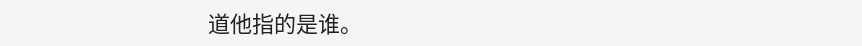道他指的是谁。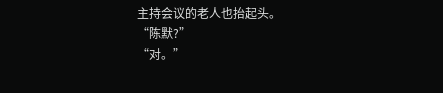主持会议的老人也抬起头。
“陈默?”
“对。”